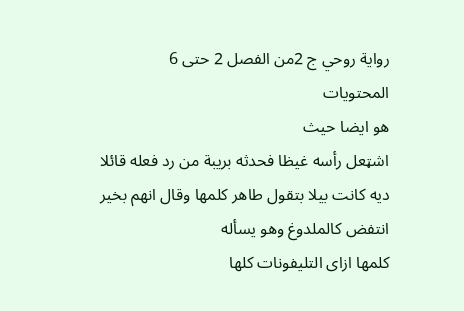رواية روحي ج 2من الفصل 2 حتى 6
المحتويات
هو ايضا حيث
اشټعل رأسه غيظا فحدثه بريبة من رد فعله قائلا
ديه كانت بيلا بتقول طاهر كلمها وقال انهم بخير
انتفض كالملدوغ وهو يسأله
كلمها ازاى التليفونات كلها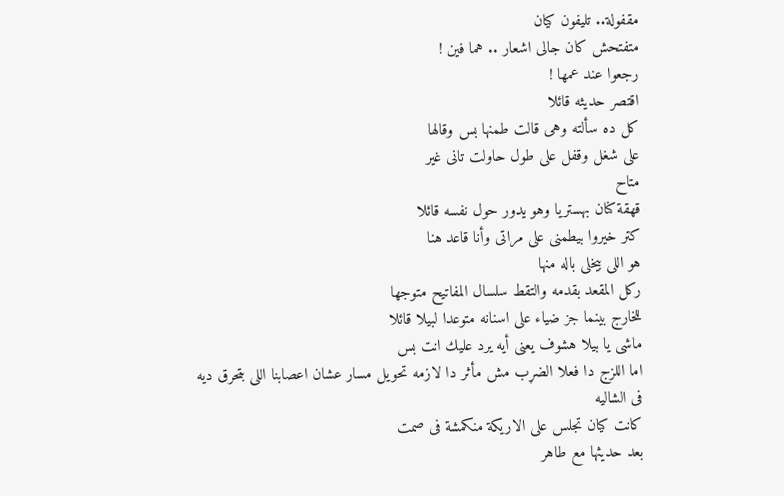مقفولة.. تليفون كيان
متفتحش كان جالى اشعار .. هما فين !
رجعوا عند عمها !
اقتصر حديثه قائلا
كل ده سألته وهى قالت طمنها بس وقالها
على شغل وقفل على طول حاولت تانى غير
متاح
قهقة كنان بهستريا وهو يدور حول نفسه قائلا
كتر خيروا بيطمنى على مراتى وأنا قاعد هنا
هو اللى بيخلى باله منها
ركل المقعد بقدمه والتقط سلسال المفاتيح متوجها
للخارج بينما جز ضياء على اسنانه متوعدا لبيلا قائلا
ماشى يا بيلا هشوف يعنى أيه يرد عليك انت بس
اما اللزج دا فعلا الضړب مش مأثر دا لازمه تحويل مسار عشان اعصابنا اللى بټحرق ديه
فى الشاليه
كانت كيان تجلس على الاريكة منكمشة فى صمت
بعد حديثها مع طاهر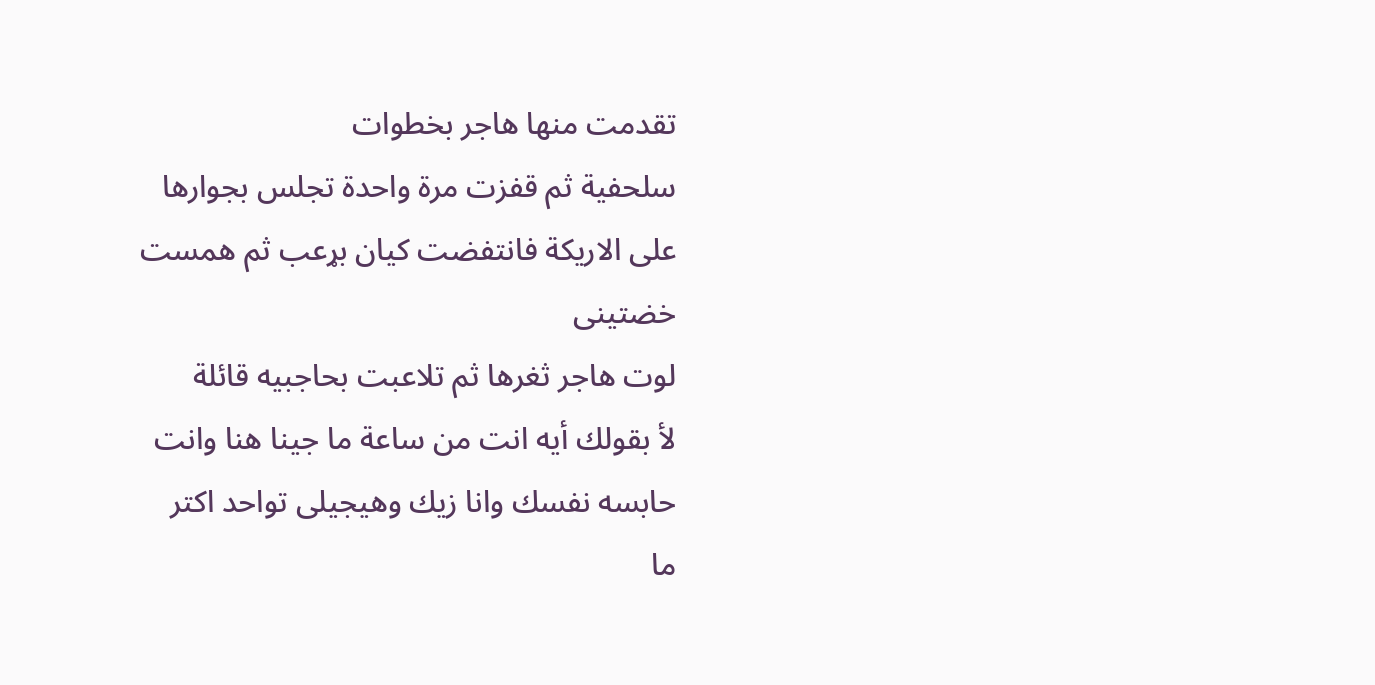تقدمت منها هاجر بخطوات
سلحفية ثم قفزت مرة واحدة تجلس بجوارها
على الاريكة فانتفضت كيان بړعب ثم همست
خضتينى
لوت هاجر ثغرها ثم تلاعبت بحاجبيه قائلة
لأ بقولك أيه انت من ساعة ما جينا هنا وانت
حابسه نفسك وانا زيك وهيجيلى تواحد اكتر
ما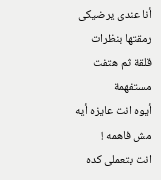أنا عندى يرضيكى
رمقتها بنظرات قلقة ثم هتفت مستفهمة
أيوه انت عايزه أيه مش فاهمه !
انت بتعملى كده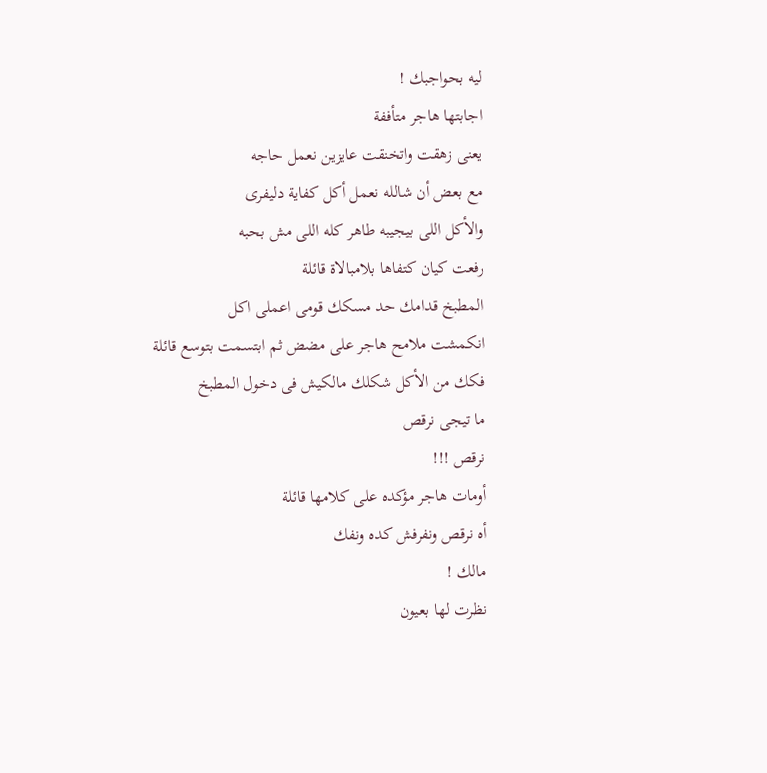ليه بحواجبك !
اجابتها هاجر متأففة
يعنى زهقت واتخنقت عايزين نعمل حاجه
مع بعض أن شالله نعمل أكل كفاية دليفرى
والأكل اللى بيجيبه طاهر كله اللى مش بحبه
رفعت كيان كتفاها بلامبالاة قائلة
المطبخ قدامك حد مسكك قومى اعملى اكل
انكمشت ملامح هاجر على مضض ثم ابتسمت بتوسع قائلة
فكك من الأكل شكلك مالكيش فى دخول المطبخ
ما تيجى نرقص
نرقص !!!
أومات هاجر مؤكده على كلامها قائلة
أه نرقص ونفرفش كده ونفك
مالك !
نظرت لها بعيون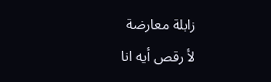زابلة معارضة
لأ رقص أيه انا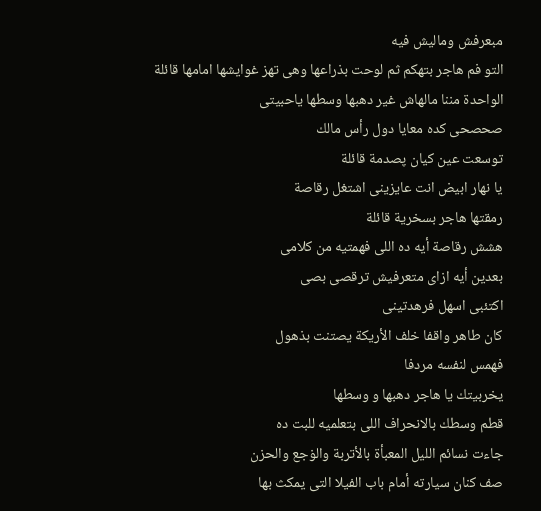مبعرفش وماليش فيه
التو فم هاجر بتهكم ثم لوحت بذراعها وهى تهز غوايشها امامها قائلة
الواحدة مننا مالهاش غير دهبها وسطها ياحبيتى
صحصحى كده معايا دول رأس مالك
توسعت عين كيان پصدمة قائلة
يا نهار ابيض انت عايزينى اشتغل رقاصة
رمقتها هاجر بسخرية قائلة
هشش رقاصة أيه ده اللى فهمتيه من كلامى
بعدين أيه ازاى متعرفيش ترقصى بصى
اكتئبى اسهل فرهدتينى
كان طاهر واقفا خلف الأريكة يصتنت بذهول
فهمس لنفسه مردفا
يخربيتك يا هاجر دهبها و وسطها
قطم وسطك بالانحراف اللى بتعلميه للبت ده
جاءت نسائم الليل المعبأة بالأتربة والۏجع والحزن
صف كنان سيارته أمام باب الفيلا التى يمكث بها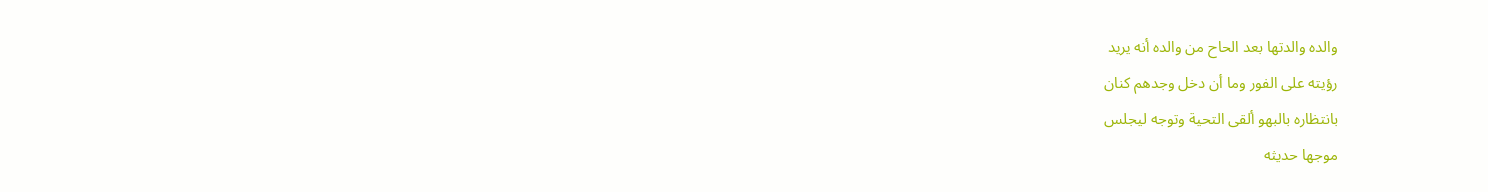والده والدتها بعد الحاح من والده أنه يريد
رؤيته على الفور وما أن دخل وجدهم كنان
بانتظاره بالبهو ألقى التحية وتوجه ليجلس
موجها حديثه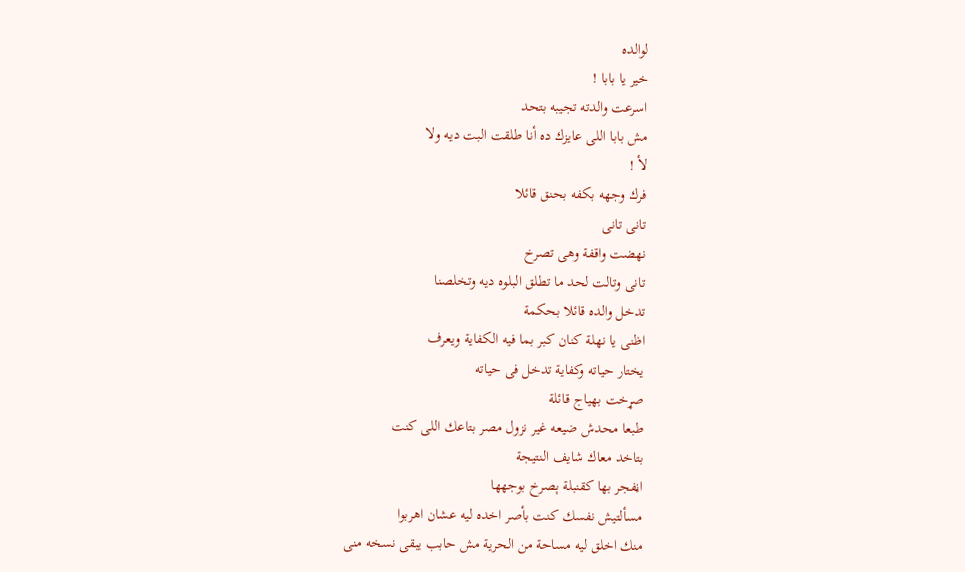لوالده
خير يا بابا !
اسرعت والدته تجيبه بتحد
مش بابا اللى عايزك ده أنا طلقت البت ديه ولا
لأ !
فرك وجهه بكفه بحنق قائلا
تانى تانى
نهضت واقفة وهى تصرخ
تانى وتالت لحد ما تطلق البلوه ديه وتخلصنا
تدخل والده قائلا بحكمة
اظنى يا نهلة كنان كبر بما فيه الكفاية ويعرف
يختار حياته وكفاية تدخل فى حياته
صړخت بهياج قائلة
طبعا محدش ضيعه غير نزول مصر بتاعك اللى كنت
بتاخد معاك شايف النتيجة
اڼفجر بها كقنبلة ېصرخ بوجهها
مسألتيش نفسك كنت بأصر اخده ليه عشان اهربوا
منك اخلق ليه مساحة من الحرية مش حابب يبقى نسخه منى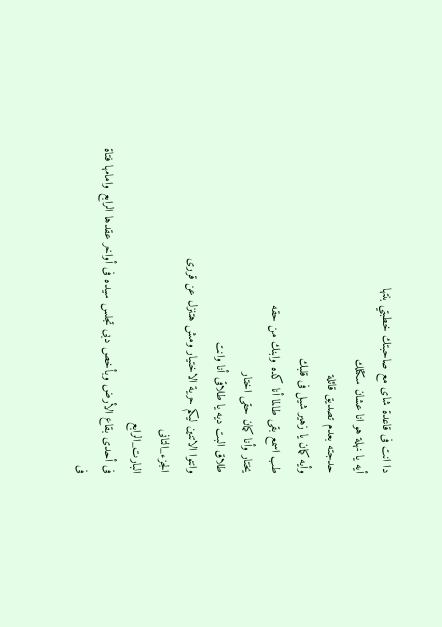دا انت فى قاعدة شاى مع صاحبتك خطبتي بنتها
أيه يا نهلة هو انا عشان سكتلك
حدجته بعدم تصديق قائلة
وأيه كمان يا زهير شيل فى قلبك
طب اسمع بقى طالما أنا كده وابنك من حقه
يختار وأنا كمان حقى اختار
طلاق البت ديه يا طلاقى أنا وانت
وانتوا الاتنين ليكم حرية الاختيار ومش هتنزل عن قررى
الجزء_التانى
البارت_الرابع
فى أحدى بقاع الأرض وبأخص دبى تجلس سيده فى أواخر عقدها الرابع وامامها فتاة
فى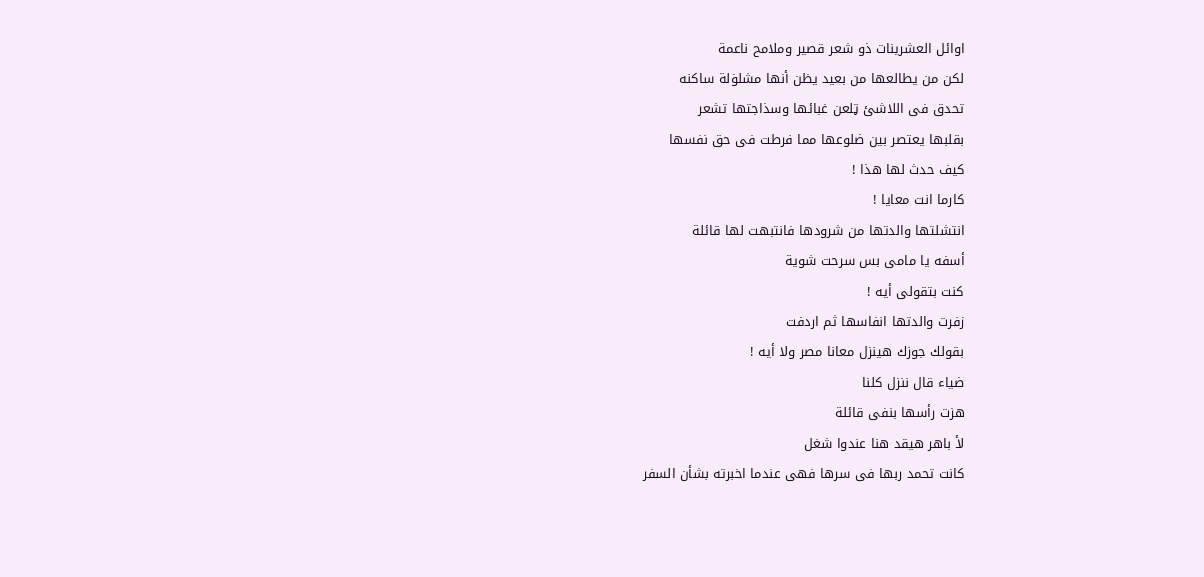اوائل العشرينات ذو شعر قصير وملامح ناعمة
لكن من يطالعها من بعيد يظن أنها مشلۏلة ساكنه
تحدق فى اللاشئ ټلعن غبائها وسذاجتها تشعر
بقلبها يعتصر بين ضلوعها مما فرطت فى حق نفسها
كيف حدث لها هذا !
كارما انت معايا !
انتشلتها والدتها من شرودها فانتبهت لها قائلة
أسفه يا مامى بس سرحت شوية
كنت بتقولى أيه !
زفرت والدتها انفاسها ثم اردفت
بقولك جوزك هينزل معانا مصر ولا أيه !
ضياء قال ننزل كلنا
هزت رأسها بنفى قائلة
لأ باهر هيقد هنا عندوا شغل
كانت تحمد ربها فى سرها فهى عندما اخبرته بشأن السفر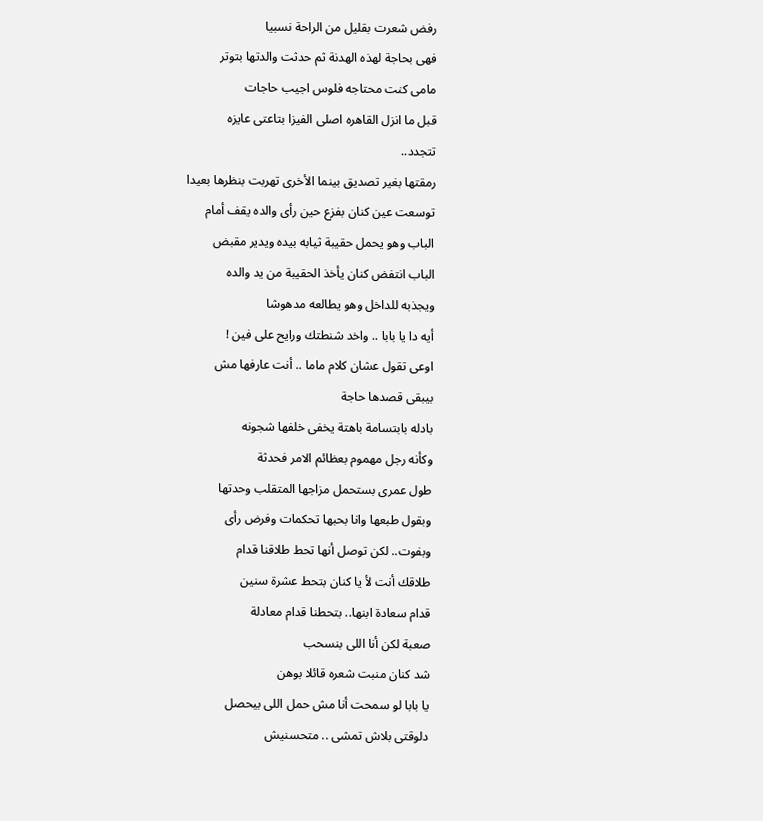رفض شعرت بقليل من الراحة نسبيا
فهى بحاجة لهذه الهدنة ثم حدثت والدتها بتوتر
مامى كنت محتاجه فلوس اجيب حاجات
قبل ما انزل القاهره اصلى الفيزا بتاعتى عايزه
تتجدد..
رمقتها بغير تصديق بينما الأخرى تهربت بنظرها بعيدا
توسعت عين كنان بفزع حين رأى والده يقف أمام
الباب وهو يحمل حقيبة ثيابه بيده ويدير مقبض
الباب انتفض كنان يأخذ الحقيبة من يد والده
ويجذبه للداخل وهو يطالعه مدهوشا
أيه دا يا بابا .. واخد شنطتك ورايح على فين !
اوعى تقول عشان كلام ماما .. أنت عارفها مش
بيبقى قصدها حاجة
بادله بابتسامة باهتة يخفى خلفها شجونه
وكأنه رجل مهموم بعظائم الامر فحدثة
طول عمرى بستحمل مزاجها المتقلب وحدتها
وبقول طبعها وانا بحبها تحكمات وفرض رأى
وبفوت.. لكن توصل أنها تحط طلاقنا قدام
طلاقك أنت لأ يا كنان بتحط عشرة سنين
قدام سعادة ابنها.. بتحطنا قدام معادلة
صعبة لكن أنا اللى بنسحب
شد كنان منبت شعره قائلا بوهن
يا بابا لو سمحت أنا مش حمل اللى بيحصل
دلوقتى بلاش تمشى .. متحسنيش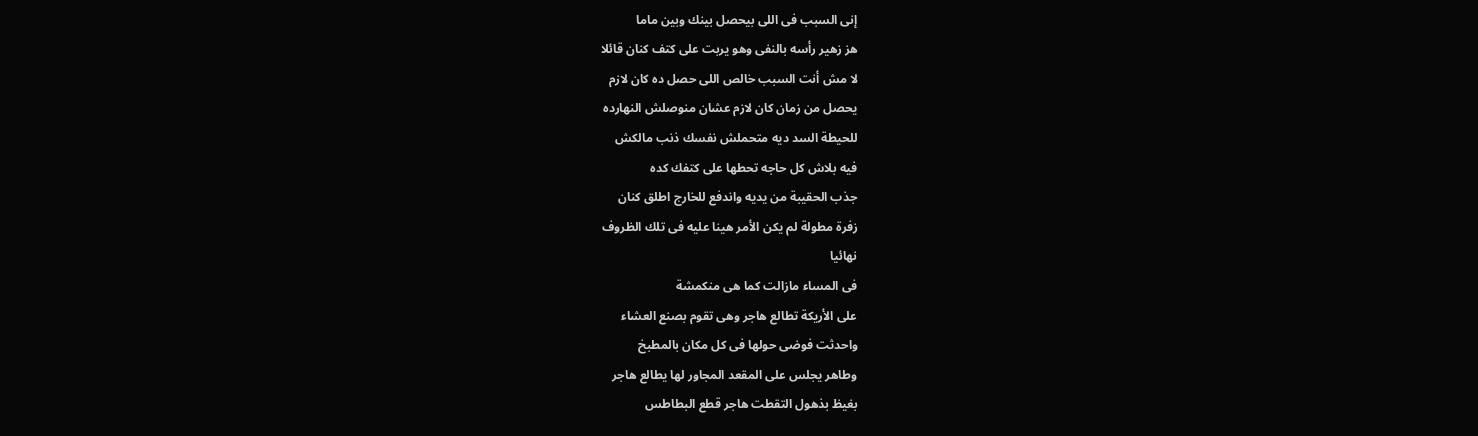إنى السبب فى اللى بيحصل بينك وبين ماما
هز زهير رأسه بالنفى وهو يربت على كتف كنان قائلا
لا مش أنت السبب خالص اللى حصل ده كان لازم
يحصل من زمان كان لازم عشان منوصلش النهارده
للحيطة السد ديه متحملش نفسك ذنب مالكش
فيه بلاش كل حاجه تحطها على كتفك كده
جذب الحقيبة من يديه واندفع للخارج اطلق كنان
زفرة مطولة لم يكن الأمر هينا عليه فى تلك الظروف
نهائيا
فى المساء مازالت كما هى منكمشة
على الأريكة تطالع هاجر وهى تقوم بصنع العشاء
واحدثت فوضى حولها فى كل مكان بالمطبخ
وطاهر يجلس على المقعد المجاور لها يطالع هاجر
بغيظ بذهول التقطت هاجر قطع البطاطس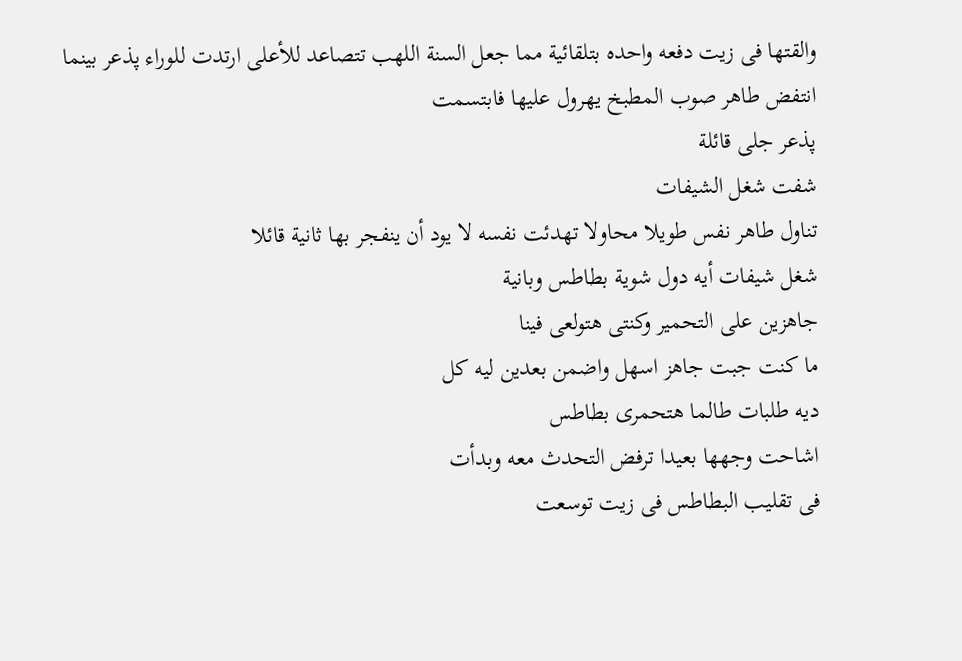والقتها فى زيت دفعه واحده بتلقائية مما جعل السنة اللهب تتصاعد للأعلى ارتدت للوراء پذعر بينما
انتفض طاهر صوب المطبخ يهرول عليها فابتسمت
پذعر جلى قائلة
شفت شغل الشيفات
تناول طاهر نفس طويلا محاولا تهدئت نفسه لا يود أن ينفجر بها ثانية قائلا
شغل شيفات أيه دول شوية بطاطس وبانية
جاهزين على التحمير وكنتى هتولعى فينا
ما كنت جبت جاهز اسهل واضمن بعدين ليه كل
ديه طلبات طالما هتحمرى بطاطس
اشاحت وجهها بعيدا ترفض التحدث معه وبدأت
فى تقليب البطاطس فى زيت توسعت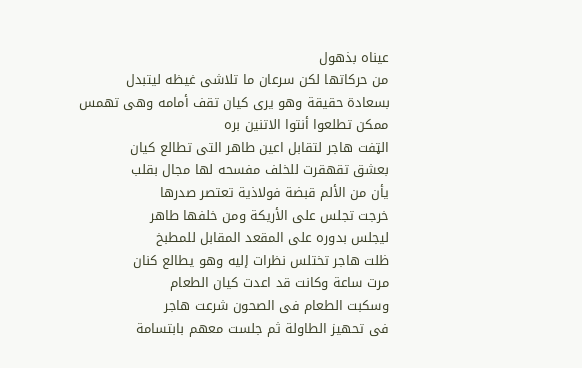عيناه بذهول
من حركاتها لكن سرعان ما تلاشى غيظه ليتبدل
بسعادة حقيقة وهو يرى كيان تقف أمامه وهى تهمس
ممكن تطلعوا أنتوا الاتنين بره
الټفت هاجر لتقابل اعين طاهر التى تطالع كيان
بعشق تقهقرت للخلف مفسحه لها مجال بقلب
يأن من الألم قبضة فولاذية تعتصر صدرها
خرجت تجلس على الأريكة ومن خلفها طاهر
ليجلس بدوره على المقعد المقابل للمطبخ
ظلت هاجر تختلس نظرات إليه وهو يطالع كنان
مرت ساعة وكانت قد اعدت كيان الطعام
وسكبت الطعام فى الصحون شرعت هاجر
فى تحهيز الطاولة ثم جلست معهم بابتسامة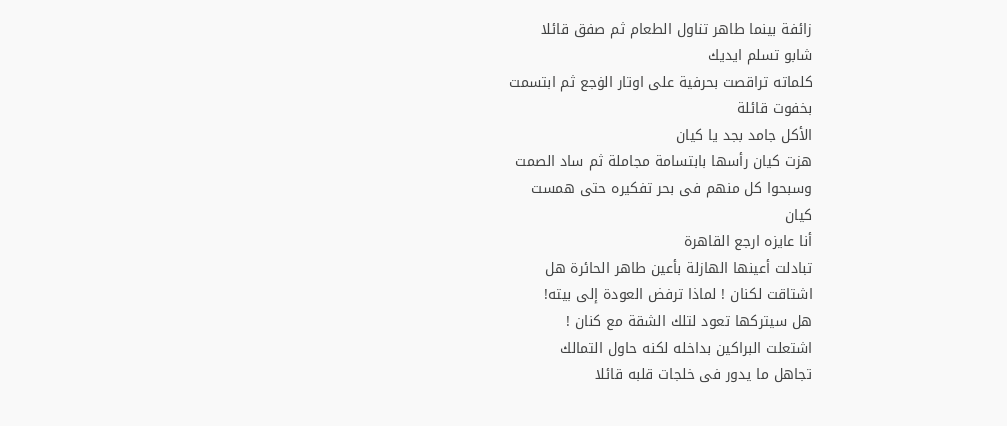زائفة بينما طاهر تناول الطعام ثم صفق قائلا
شابو تسلم ايديك
كلماته تراقصت بحرفية على اوتار الۏجع ثم ابتسمت
بخفوت قائلة
الأكل جامد بجد يا كيان
هزت كيان رأسها بابتسامة مجاملة ثم ساد الصمت
وسبحوا كل منهم فى بحر تفكيره حتى همست
كيان
أنا عايزه ارجع القاهرة
تبادلت أعينها الهازلة بأعين طاهر الحائرة هل
اشتاقت لكنان ! لماذا ترفض العودة إلى بيته!
هل سيتركها تعود لتلك الشقة مع كنان !
اشتعلت البراكين بداخله لكنه حاول التمالك
تجاهل ما يدور فى خلجات قلبه قائلا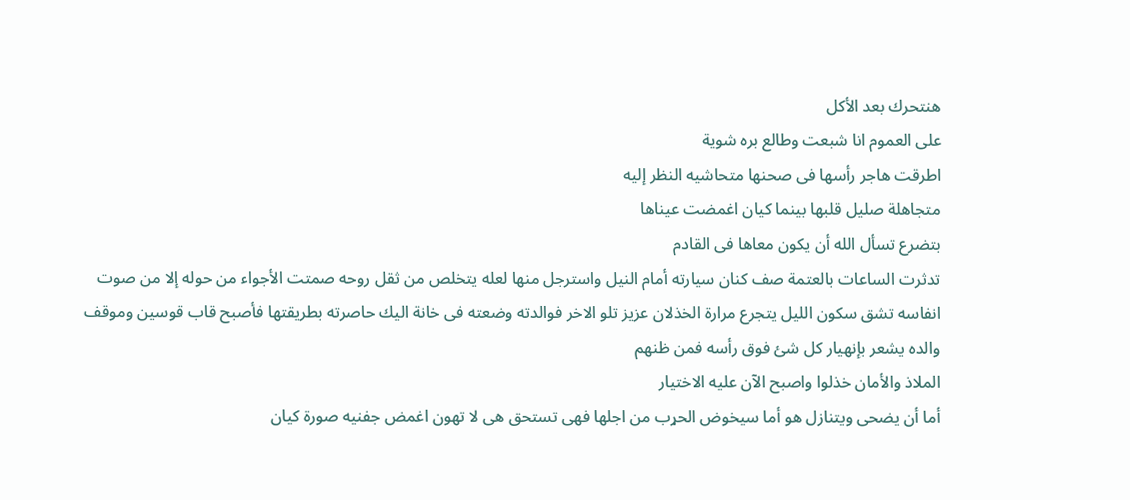هنتحرك بعد الأكل
على العموم انا شبعت وطالع بره شوية
اطرقت هاجر رأسها فى صحنها متحاشيه النظر إليه
متجاهلة صليل قلبها بينما كيان اغمضت عيناها
بتضرع تسأل الله أن يكون معاها فى القادم
تدثرت الساعات بالعتمة صف كنان سيارته أمام النيل واسترجل منها لعله يتخلص من ثقل روحه صمتت الأجواء من حوله إلا من صوت انفاسه تشق سكون الليل يتجرع مرارة الخذلان عزيز تلو الاخر فوالدته وضعته فى خانة اليك حاصرته بطريقتها فأصبح قاب قوسين وموقف والده يشعر بإنهيار كل شئ فوق رأسه فمن ظنهم
الملاذ والأمان خذلوا واصبح الآن عليه الاختيار
أما أن يضحى ويتنازل هو أما سيخوض الحړب من اجلها فهى تستحق هى لا تهون اغمض جفنيه صورة كيان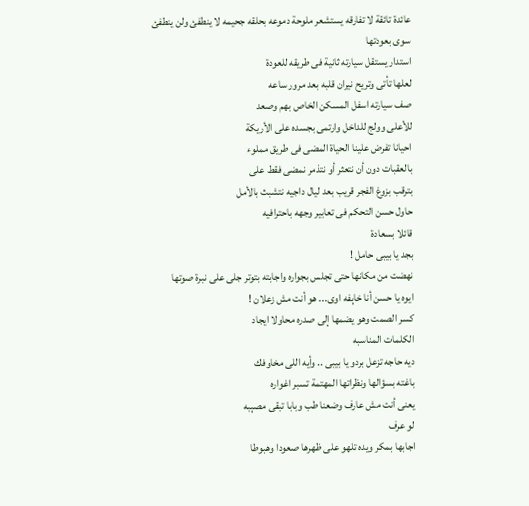عائدة تائقة لا تفارقه يستشعر ملوحة دموعه بحلقه جحيمه لا ينطفئ ولن ينطفئ سوى بعودتها
استدار يستقل سيارته ثانية فى طريقه للعودة
لعلها تأتى وتريح نيران قلبه بعد مرور ساعه
صف سيارته اسفل المسكن الخاص بهم وصعد
للأعلى وولج للداخل وارتمى بجسده على الأريكة
احيانا تفرض علينا الحياة المضى فى طريق مملوء
بالعقبات دون أن نتعثر أو نتذمر نمضى فقط على
بترقب بزوغ الفجر قريب بعد ليال داجيه نتشبث بالأمل
حاول حسن التحكم فى تعابير وجهه باحترافيه
قائلا بسعادة
بجد يا بيبى حامل !
نهضت من مكانها حتى تجلس بجواره واجابته بتوتر جلى على نبرة صوتها
ايوه يا حسن أنا خاېفه اوى... هو أنت مش زعلان !
كسر الصمت وهو يضمها إلى صدره محاولا ايجاد
الكلمات المناسبه
ديه حاجه تزعل بردو يا بيبى .. وأيه اللى مخاوفك
باغته بسؤالها ونظراتها المهتمة تسبر اغواره
يعنى أنت مش عارف وضعنا طب وبابا تبقى مصېبه
لو عرف
اجابها بمكر ويده تلهو على ظهرها صعودا وهبوطا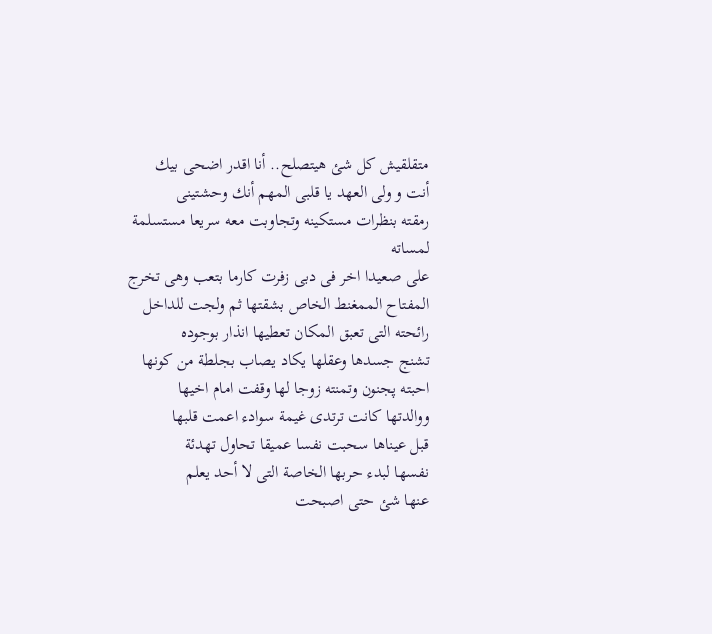متقلقيش كل شئ هيتصلح.. أنا اقدر اضحى بيك
أنت و ولى العهد يا قلبى المهم أنك وحشتينى
رمقته بنظرات مستكينه وتجاوبت معه سريعا مستسلمة
لمساته
على صعيدا اخر فى دبى زفرت كارما بتعب وهى تخرج
المفتاح الممغنط الخاص بشقتها ثم ولجت للداخل
رائحته التى تعبق المكان تعطيها انذار بوجوده
تشنج جسدها وعقلها يكاد يصاب بجلطة من كونها
احبته پجنون وتمنته زوجا لها وقفت امام اخيها
ووالدتها كانت ترتدى غيمة سوادء اعمت قلبها
قبل عيناها سحبت نفسا عميقا تحاول تهدئة
نفسها لبدء حربها الخاصة التى لا أحد يعلم
عنها شئ حتى اصبحت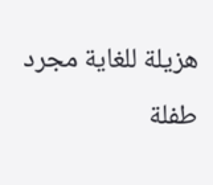هزيلة للغاية مجرد طفلة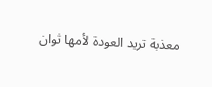معذبة تريد العودة لأمها ثوان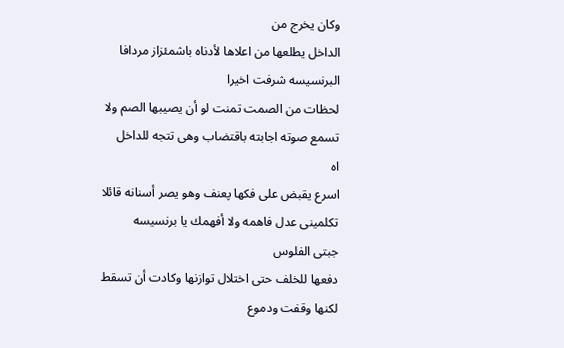وكان يخرج من
الداخل يطلعها من اعلاها لأدناه باشمئزاز مردافا
البرنسيسه شرفت اخيرا
لحظات من الصمت تمنت لو أن يصيبها الصم ولا
تسمع صوته اجابته باقتضاب وهى تتجه للداخل
اه
اسرع يقبض على فكها پعنف وهو يصر أسنانه قائلا
تكلمينى عدل فاهمه ولا أفهمك يا برنسيسه
جبتى الفلوس
دفعها للخلف حتى اختلال توازنها وكادت أن تسقط
لكنها وقفت ودموع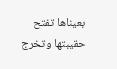بعيناها تفتح حقيبتها وتخرج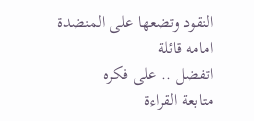النقود وتضعها على المنضدة امامه قائلة
اتفضل .. على فكره
متابعة القراءة